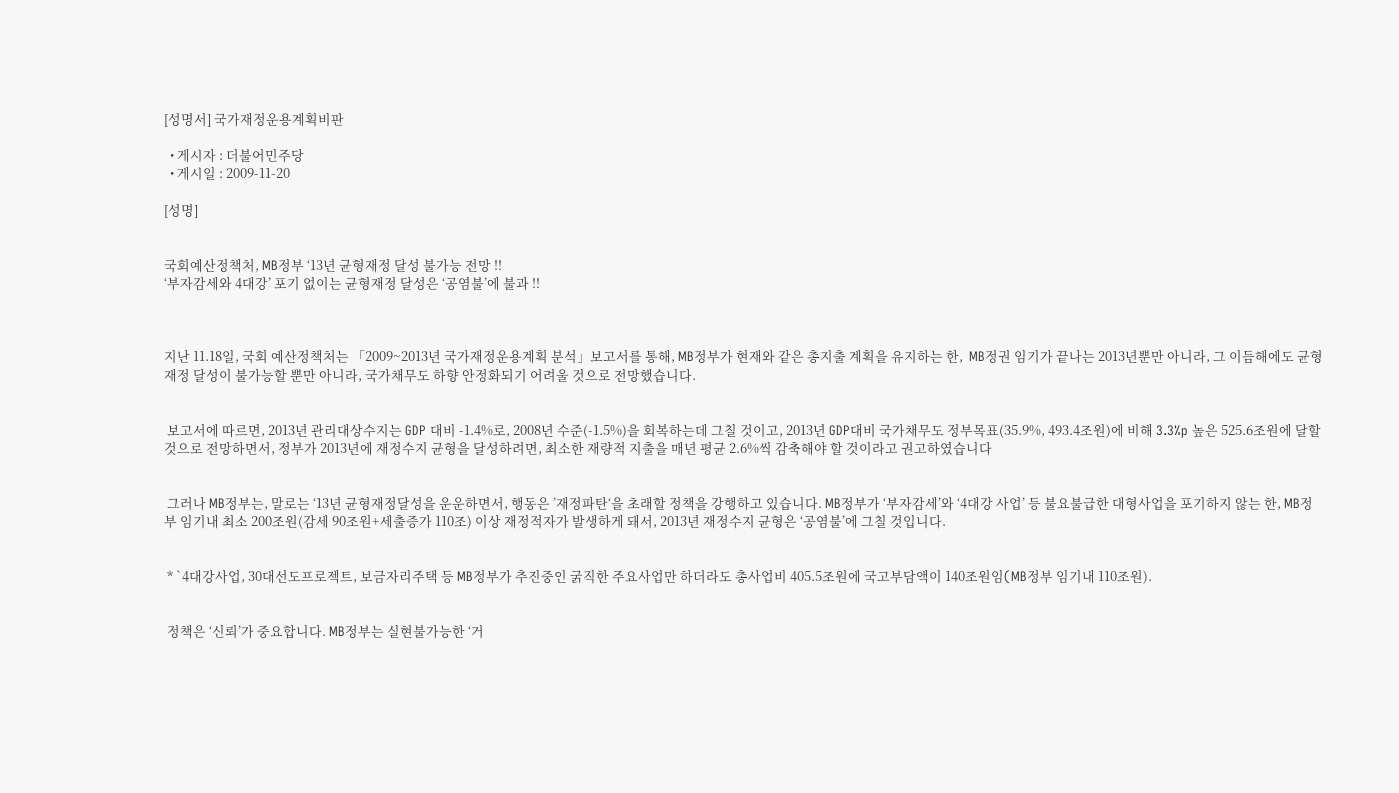[성명서] 국가재정운용계획비판

  • 게시자 : 더불어민주당
  • 게시일 : 2009-11-20

[성명]


국회예산정책처, MB정부 ‘13년 균형재정 달성 불가능 전망 !!
‘부자감세와 4대강’ 포기 없이는 균형재정 달성은 ‘공염불’에 불과 !!



지난 11.18일, 국회 예산정책처는 「2009~2013년 국가재정운용계획 분석」보고서를 통해, MB정부가 현재와 같은 총지출 계획을 유지하는 한,  MB정권 임기가 끝나는 2013년뿐만 아니라, 그 이듬해에도 균형재정 달성이 불가능할 뿐만 아니라, 국가채무도 하향 안정화되기 어려울 것으로 전망했습니다.


 보고서에 따르면, 2013년 관리대상수지는 GDP 대비 -1.4%로, 2008년 수준(-1.5%)을 회복하는데 그칠 것이고, 2013년 GDP대비 국가채무도 정부목표(35.9%, 493.4조원)에 비해 3.3%p 높은 525.6조원에 달할 것으로 전망하면서, 정부가 2013년에 재정수지 균형을 달성하려면, 최소한 재량적 지출을 매년 평균 2.6%씩 감축해야 할 것이라고 권고하였습니다


 그러나 MB정부는, 말로는 ‘13년 균형재정달성을 운운하면서, 행동은 ’재정파탄‘을 초래할 정책을 강행하고 있습니다. MB정부가 ‘부자감세’와 ‘4대강 사업’ 등 불요불급한 대형사업을 포기하지 않는 한, MB정부 임기내 최소 200조원(감세 90조원+세출증가 110조) 이상 재정적자가 발생하게 돼서, 2013년 재정수지 균형은 ‘공염불’에 그칠 것입니다.


 * `4대강사업, 30대선도프로젝트, 보금자리주택 등 MB정부가 추진중인 굵직한 주요사업만 하더라도 총사업비 405.5조원에 국고부담액이 140조원임(MB정부 임기내 110조원).


 정책은 ‘신뢰’가 중요합니다. MB정부는 실현불가능한 ‘거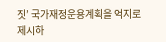짓’ 국가재정운용계획을 억지로 제시하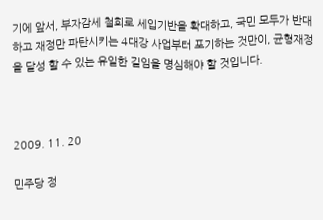기에 앞서, 부자감세 철회로 세입기반을 확대하고, 국민 모두가 반대하고 재정만 파탄시키는 4대강 사업부터 포기하는 것만이, 균형재정을 달성 할 수 있는 유일한 길임을 명심해야 할 것입니다.



2009. 11. 20

민주당 정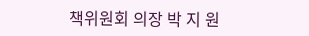책위원회 의장 박 지 원